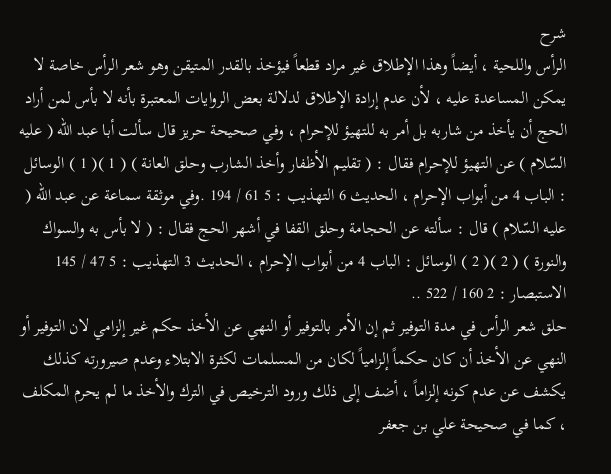شرح
الرأس واللحية ، أيضاً وهذا الإطلاق غير مراد قطعاً فيؤخذ بالقدر المتيقن وهو شعر الرأس خاصة لا يمكن المساعدة عليه ، لأن عدم إرادة الإطلاق لدلالة بعض الروايات المعتبرة بأنه لا بأس لمن أراد الحج أن يأخذ من شاربه بل أمر به للتهيؤ للإحرام ، وفي صحيحة حريز قال سألت أبا عبد الله ( عليه السّلام ) عن التهيؤ للإحرام فقال : ( تقليم الأظفار وأخذ الشارب وحلق العانة ) ( 1 )( 1 ) الوسائل : الباب 4 من أبواب الإحرام ، الحديث 6 التهذيب : 5 61 / 194 .وفي موثقة سماعة عن عبد الله ( عليه السّلام ) قال : سألته عن الحجامة وحلق القفا في أشهر الحج فقال : ( لا بأس به والسواك والنورة ) ( 2 )( 2 ) الوسائل : الباب 4 من أبواب الإحرام ، الحديث 3 التهذيب : 5 47 / 145 الاستبصار : 2 160 / 522 ..
حلق شعر الرأس في مدة التوفير ثم إن الأمر بالتوفير أو النهي عن الأخذ حكم غير إلزامي لان التوفير أو النهي عن الأخذ أن كان حكماً إلزامياً لكان من المسلمات لكثرة الابتلاء وعدم صيرورته كذلك يكشف عن عدم كونه إلزاماً ، أضف إلى ذلك ورود الترخيص في الترك والأخذ ما لم يحرم المكلف ، كما في صحيحة علي بن جعفر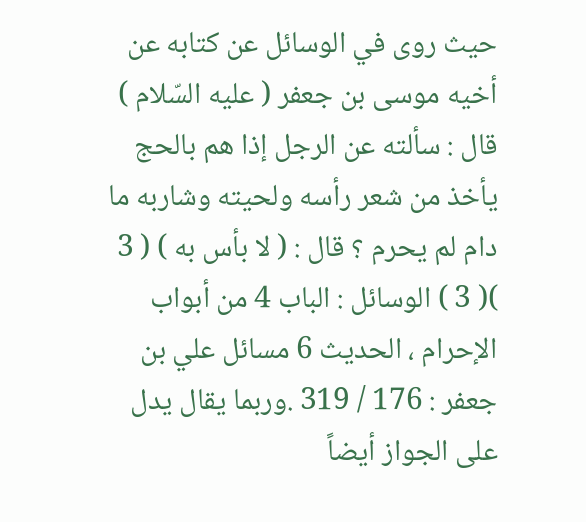حيث روى في الوسائل عن كتابه عن أخيه موسى بن جعفر ( عليه السّلام ) قال : سألته عن الرجل إذا هم بالحج يأخذ من شعر رأسه ولحيته وشاربه ما دام لم يحرم ؟ قال : ( لا بأس به ) ( 3 )( 3 ) الوسائل : الباب 4 من أبواب الإحرام ، الحديث 6 مسائل علي بن جعفر : 176 / 319 .وربما يقال يدل على الجواز أيضاً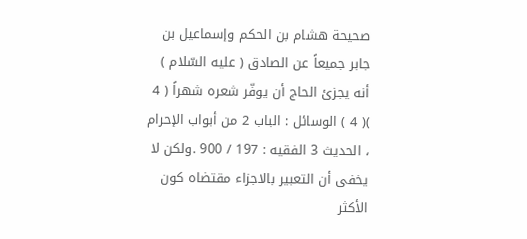صحيحة هشام بن الحكم وإسماعيل بن جابر جميعاً عن الصادق ( عليه السّلام ) أنه يجزئ الحاج أن يوفّر شعره شهراً ( 4 )( 4 ) الوسائل : الباب 2 من أبواب الإحرام ، الحديث 3 الفقيه : 197 / 900 .ولكن لا يخفى أن التعبير بالاجزاء مقتضاه كون الأكثر